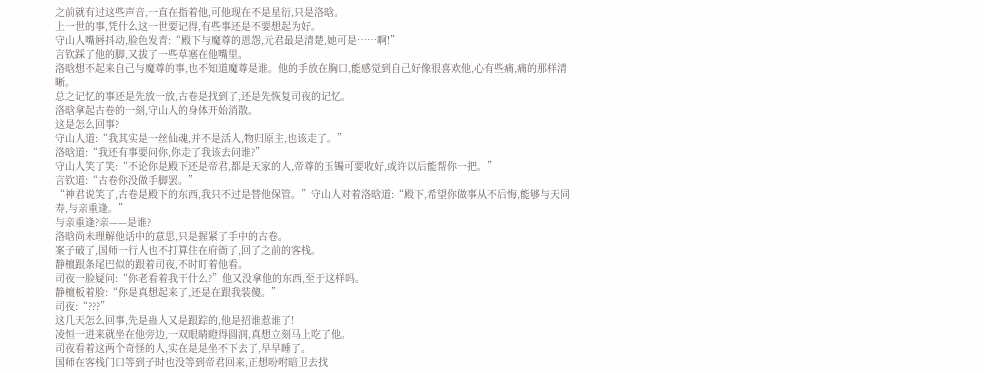之前就有过这些声音,一直在指着他,可他现在不是星衍,只是洛晗。
上一世的事,凭什么这一世要记得,有些事还是不要想起为好。
守山人嘴唇抖动,脸色发青:“殿下与魔尊的恩怨,元君最是清楚,她可是……啊!”
言钦踩了他的脚,又拔了一些草塞在他嘴里。
洛晗想不起来自己与魔尊的事,也不知道魔尊是谁。他的手放在胸口,能感觉到自己好像很喜欢他,心有些痛,痛的那样清晰。
总之记忆的事还是先放一放,古卷是找到了,还是先恢复司夜的记忆。
洛晗拿起古卷的一刻,守山人的身体开始消散。
这是怎么回事?
守山人道:“我其实是一丝仙魂,并不是活人,物归原主,也该走了。”
洛晗道:“我还有事要问你,你走了我该去问谁?”
守山人笑了笑:“不论你是殿下还是帝君,都是天家的人,帝尊的玉镯可要收好,或许以后能帮你一把。”
言钦道:“古卷你没做手脚罢。”
“神君说笑了,古卷是殿下的东西,我只不过是替他保管。”守山人对着洛晗道:“殿下,希望你做事从不后悔,能够与天同寿,与亲重逢。”
与亲重逢?亲——是谁?
洛晗尚未理解他话中的意思,只是握紧了手中的古卷。
案子破了,国师一行人也不打算住在府衙了,回了之前的客栈。
静檀跟条尾巴似的跟着司夜,不时盯着他看。
司夜一脸疑问:“你老看着我干什么?”他又没拿他的东西,至于这样吗。
静檀板着脸:“你是真想起来了,还是在跟我装傻。”
司夜:“???”
这几天怎么回事,先是蛊人又是跟踪的,他是招谁惹谁了!
凌恒一进来就坐在他旁边,一双眼睛瞪得圆润,真想立刻马上吃了他。
司夜看着这两个奇怪的人,实在是是坐不下去了,早早睡了。
国师在客栈门口等到子时也没等到帝君回来,正想吩咐暗卫去找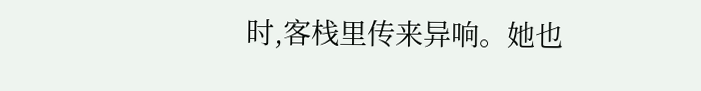时,客栈里传来异响。她也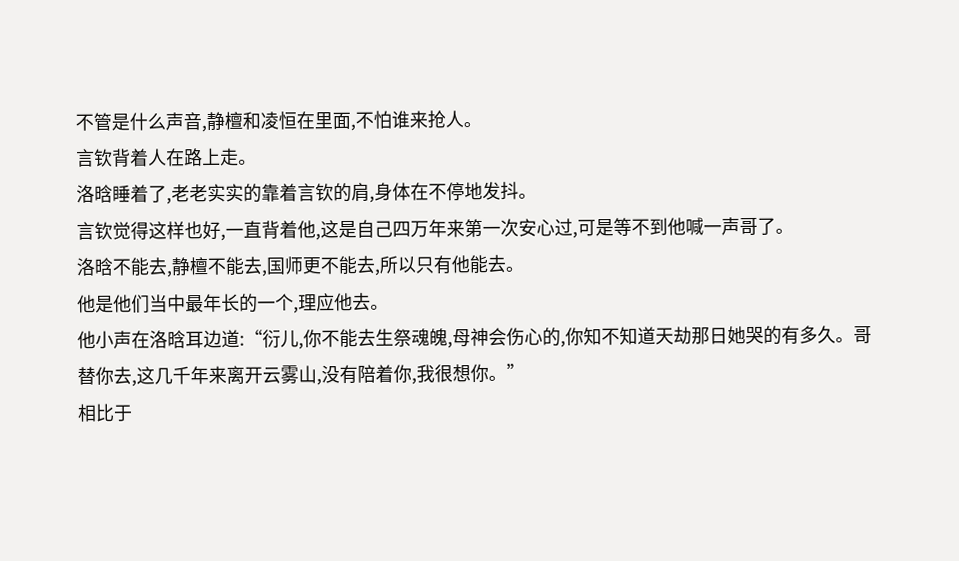不管是什么声音,静檀和凌恒在里面,不怕谁来抢人。
言钦背着人在路上走。
洛晗睡着了,老老实实的靠着言钦的肩,身体在不停地发抖。
言钦觉得这样也好,一直背着他,这是自己四万年来第一次安心过,可是等不到他喊一声哥了。
洛晗不能去,静檀不能去,国师更不能去,所以只有他能去。
他是他们当中最年长的一个,理应他去。
他小声在洛晗耳边道:“衍儿,你不能去生祭魂魄,母神会伤心的,你知不知道天劫那日她哭的有多久。哥替你去,这几千年来离开云雾山,没有陪着你,我很想你。”
相比于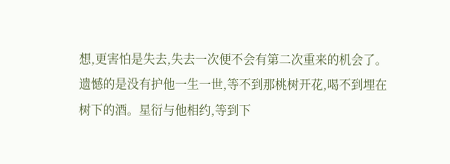想,更害怕是失去,失去一次便不会有第二次重来的机会了。
遗憾的是没有护他一生一世,等不到那桃树开花,喝不到埋在树下的酒。星衍与他相约,等到下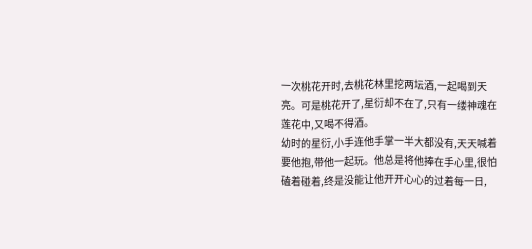一次桃花开时,去桃花林里挖两坛酒,一起喝到天亮。可是桃花开了,星衍却不在了,只有一缕神魂在莲花中,又喝不得酒。
幼时的星衍,小手连他手掌一半大都没有,天天喊着要他抱,带他一起玩。他总是将他捧在手心里,很怕磕着碰着,终是没能让他开开心心的过着每一日,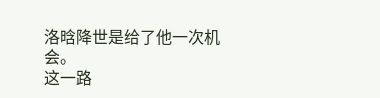洛晗降世是给了他一次机会。
这一路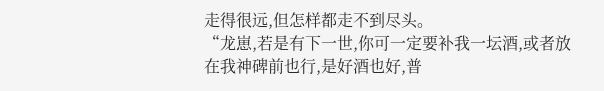走得很远,但怎样都走不到尽头。
“龙崽,若是有下一世,你可一定要补我一坛酒,或者放在我神碑前也行,是好酒也好,普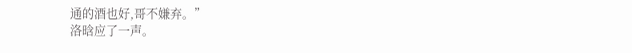通的酒也好,哥不嫌弃。”
洛晗应了一声。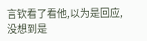言钦看了看他,以为是回应,没想到是